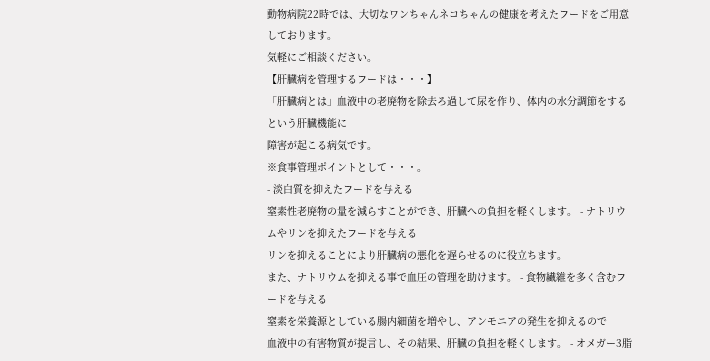動物病院22時では、大切なワンちゃんネコちゃんの健康を考えたフードをご用意しております。
気軽にご相談ください。
【肝臓病を管理するフードは・・・】
「肝臓病とは」血液中の老廃物を除去ろ過して尿を作り、体内の水分調節をするという肝臓機能に
障害が起こる病気です。
※食事管理ポイントとして・・・。
- 淡白質を抑えたフードを与える
窒素性老廃物の量を減らすことができ、肝臓への負担を軽くします。 - ナトリウムやリンを抑えたフードを与える
リンを抑えることにより肝臓病の悪化を遅らせるのに役立ちます。
また、ナトリウムを抑える事で血圧の管理を助けます。 - 食物繊維を多く含むフードを与える
窒素を栄養源としている腸内細菌を増やし、アンモニアの発生を抑えるので
血液中の有害物質が提言し、その結果、肝臓の負担を軽くします。 - オメガー3脂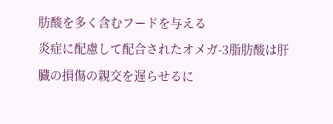肪酸を多く含むフードを与える
炎症に配慮して配合されたオメガ-3脂肪酸は肝臓の損傷の親交を遅らせるに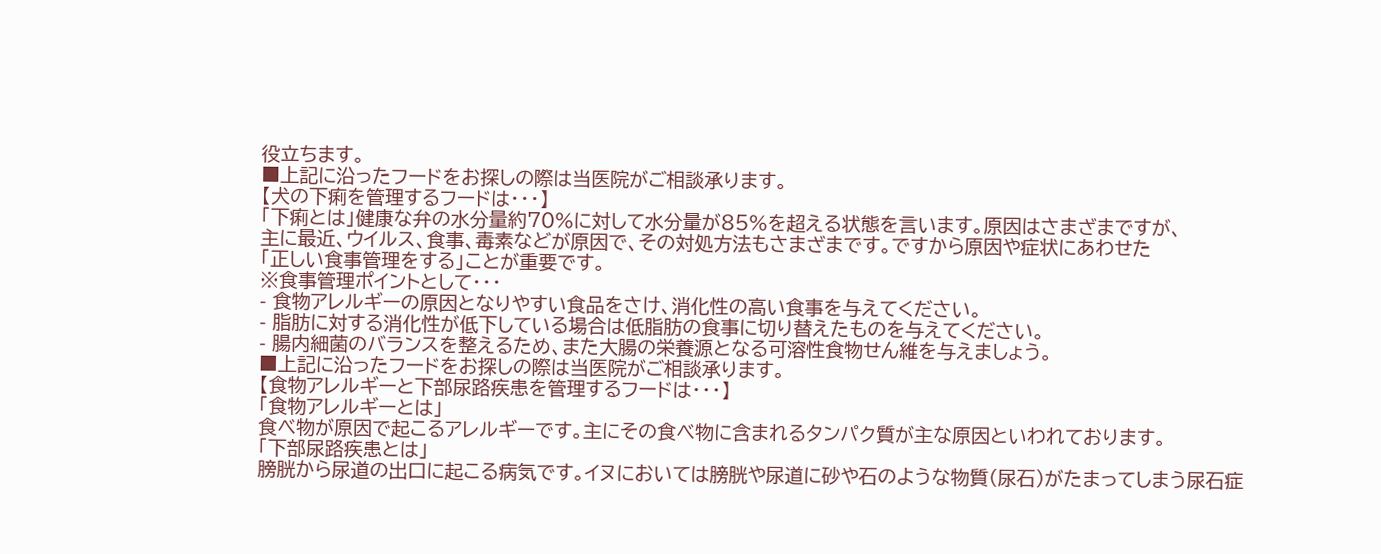役立ちます。
■上記に沿ったフードをお探しの際は当医院がご相談承ります。
【犬の下痢を管理するフードは・・・】
「下痢とは」健康な弁の水分量約70%に対して水分量が85%を超える状態を言います。原因はさまざまですが、
主に最近、ウイルス、食事、毒素などが原因で、その対処方法もさまざまです。ですから原因や症状にあわせた
「正しい食事管理をする」ことが重要です。
※食事管理ポイントとして・・・
- 食物アレルギーの原因となりやすい食品をさけ、消化性の高い食事を与えてください。
- 脂肪に対する消化性が低下している場合は低脂肪の食事に切り替えたものを与えてください。
- 腸内細菌のバランスを整えるため、また大腸の栄養源となる可溶性食物せん維を与えましょう。
■上記に沿ったフードをお探しの際は当医院がご相談承ります。
【食物アレルギーと下部尿路疾患を管理するフードは・・・】
「食物アレルギーとは」
食べ物が原因で起こるアレルギーです。主にその食べ物に含まれるタンパク質が主な原因といわれております。
「下部尿路疾患とは」
膀胱から尿道の出口に起こる病気です。イヌにおいては膀胱や尿道に砂や石のような物質(尿石)がたまってしまう尿石症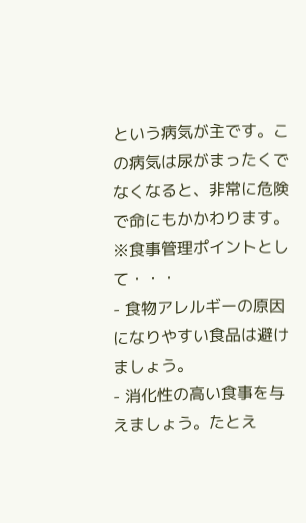という病気が主です。この病気は尿がまったくでなくなると、非常に危険で命にもかかわります。
※食事管理ポイントとして・・・
- 食物アレルギーの原因になりやすい食品は避けましょう。
- 消化性の高い食事を与えましょう。たとえ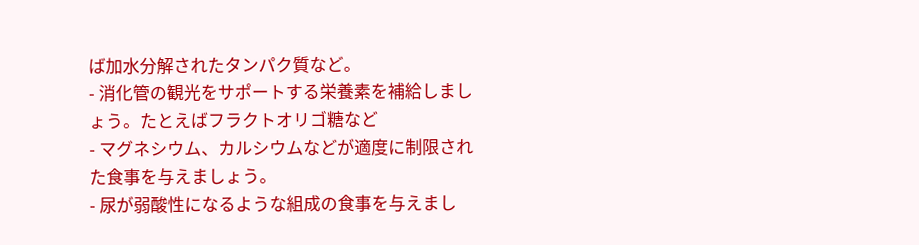ば加水分解されたタンパク質など。
- 消化管の観光をサポートする栄養素を補給しましょう。たとえばフラクトオリゴ糖など
- マグネシウム、カルシウムなどが適度に制限された食事を与えましょう。
- 尿が弱酸性になるような組成の食事を与えまし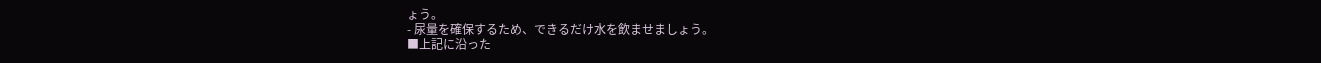ょう。
- 尿量を確保するため、できるだけ水を飲ませましょう。
■上記に沿った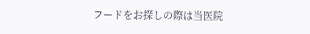フードをお探しの際は当医院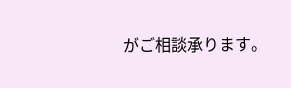がご相談承ります。